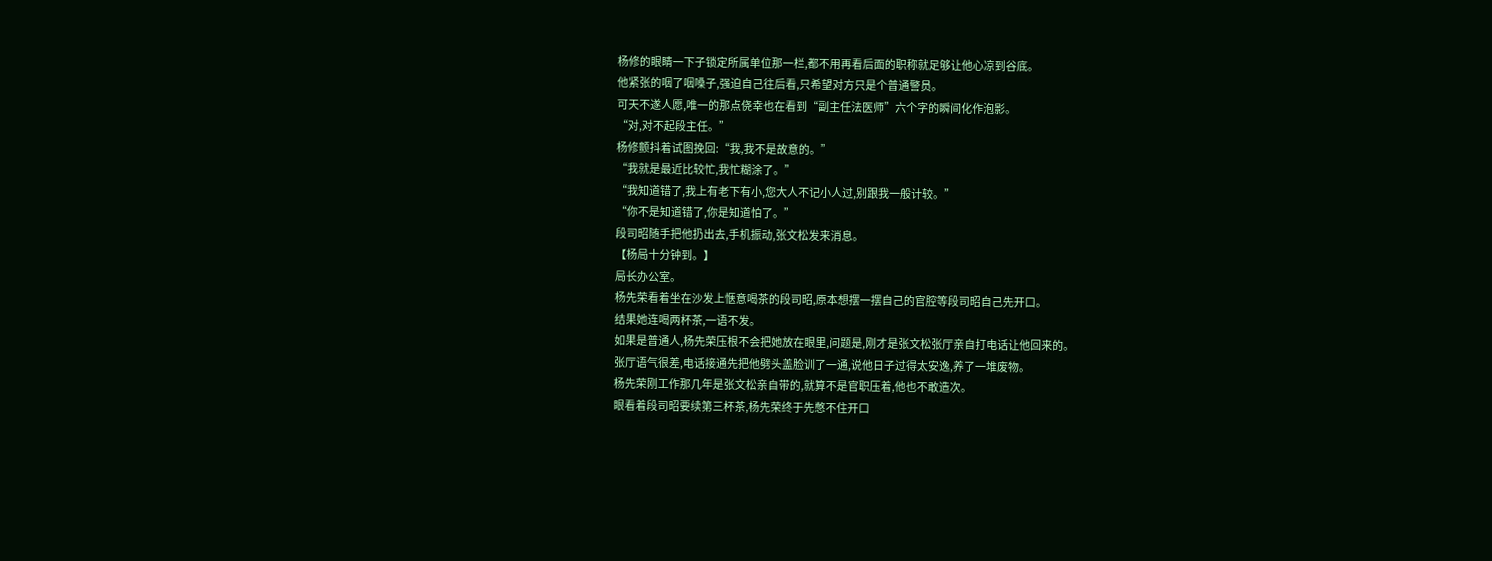杨修的眼睛一下子锁定所属单位那一栏,都不用再看后面的职称就足够让他心凉到谷底。
他紧张的咽了咽嗓子,强迫自己往后看,只希望对方只是个普通警员。
可天不遂人愿,唯一的那点侥幸也在看到“副主任法医师”六个字的瞬间化作泡影。
“对,对不起段主任。”
杨修颤抖着试图挽回:“我,我不是故意的。”
“我就是最近比较忙,我忙糊涂了。”
“我知道错了,我上有老下有小,您大人不记小人过,别跟我一般计较。”
“你不是知道错了,你是知道怕了。”
段司昭随手把他扔出去,手机振动,张文松发来消息。
【杨局十分钟到。】
局长办公室。
杨先荣看着坐在沙发上惬意喝茶的段司昭,原本想摆一摆自己的官腔等段司昭自己先开口。
结果她连喝两杯茶,一语不发。
如果是普通人,杨先荣压根不会把她放在眼里,问题是,刚才是张文松张厅亲自打电话让他回来的。
张厅语气很差,电话接通先把他劈头盖脸训了一通,说他日子过得太安逸,养了一堆废物。
杨先荣刚工作那几年是张文松亲自带的,就算不是官职压着,他也不敢造次。
眼看着段司昭要续第三杯茶,杨先荣终于先憋不住开口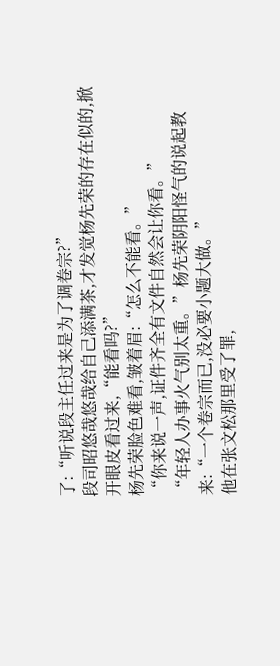了:“听说段主任过来是为了调卷宗?”
段司昭悠哉悠哉给自己添满茶,才发觉杨先荣的存在似的,掀开眼皮看过来,“能看吗?”
杨先荣脸色难看,皱着眉:“怎么不能看。”
“你来说一声,证件齐全有文件自然会让你看。”
“年轻人办事火气别太重。”杨先荣阴阳怪气的说起教来:“一个卷宗而已,没必要小题大做。”
他在张文松那里受了罪,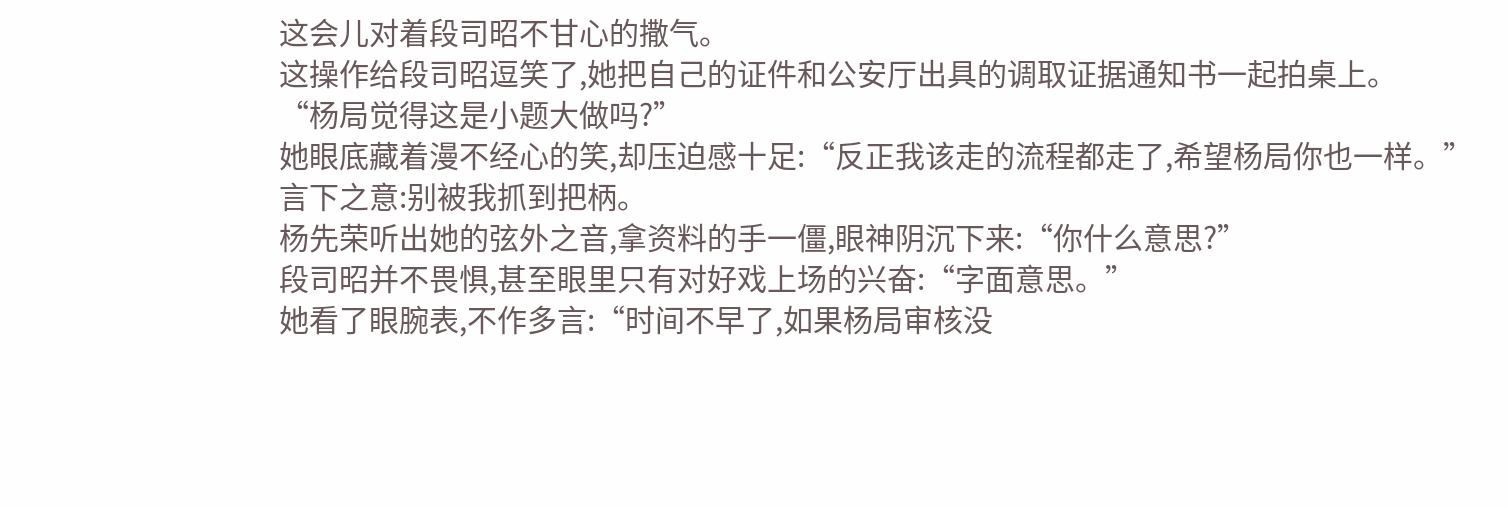这会儿对着段司昭不甘心的撒气。
这操作给段司昭逗笑了,她把自己的证件和公安厅出具的调取证据通知书一起拍桌上。
“杨局觉得这是小题大做吗?”
她眼底藏着漫不经心的笑,却压迫感十足:“反正我该走的流程都走了,希望杨局你也一样。”
言下之意:别被我抓到把柄。
杨先荣听出她的弦外之音,拿资料的手一僵,眼神阴沉下来:“你什么意思?”
段司昭并不畏惧,甚至眼里只有对好戏上场的兴奋:“字面意思。”
她看了眼腕表,不作多言:“时间不早了,如果杨局审核没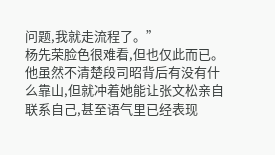问题,我就走流程了。”
杨先荣脸色很难看,但也仅此而已。
他虽然不清楚段司昭背后有没有什么靠山,但就冲着她能让张文松亲自联系自己,甚至语气里已经表现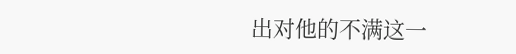出对他的不满这一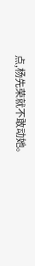点,杨先荣就不敢动她。